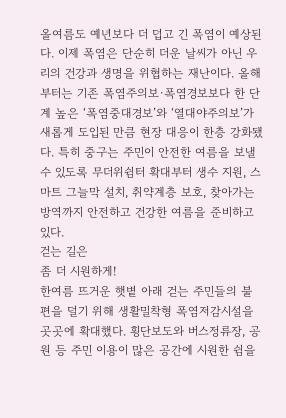올여름도 예년보다 더 덥고 긴 폭염이 예상된다. 이제 폭염은 단순히 더운 날씨가 아닌 우리의 건강과 생명을 위협하는 재난이다. 올해부터는 기존 폭염주의보·폭염경보보다 한 단계 높은 ‘폭염중대경보’와 ‘열대야주의보’가 새롭게 도입된 만큼 현장 대응이 한층 강화됐다. 특히 중구는 주민이 안전한 여름을 보낼 수 있도록 무더위쉼터 확대부터 생수 지원, 스마트 그늘막 설치, 취약계층 보호, 찾아가는 방역까지 안전하고 건강한 여름을 준비하고 있다.
걷는 길은
좀 더 시원하게!
한여름 뜨거운 햇볕 아래 걷는 주민들의 불편을 덜기 위해 생활밀착형 폭염저감시설을 곳곳에 확대했다. 횡단보도와 버스정류장, 공원 등 주민 이용이 많은 공간에 시원한 쉼을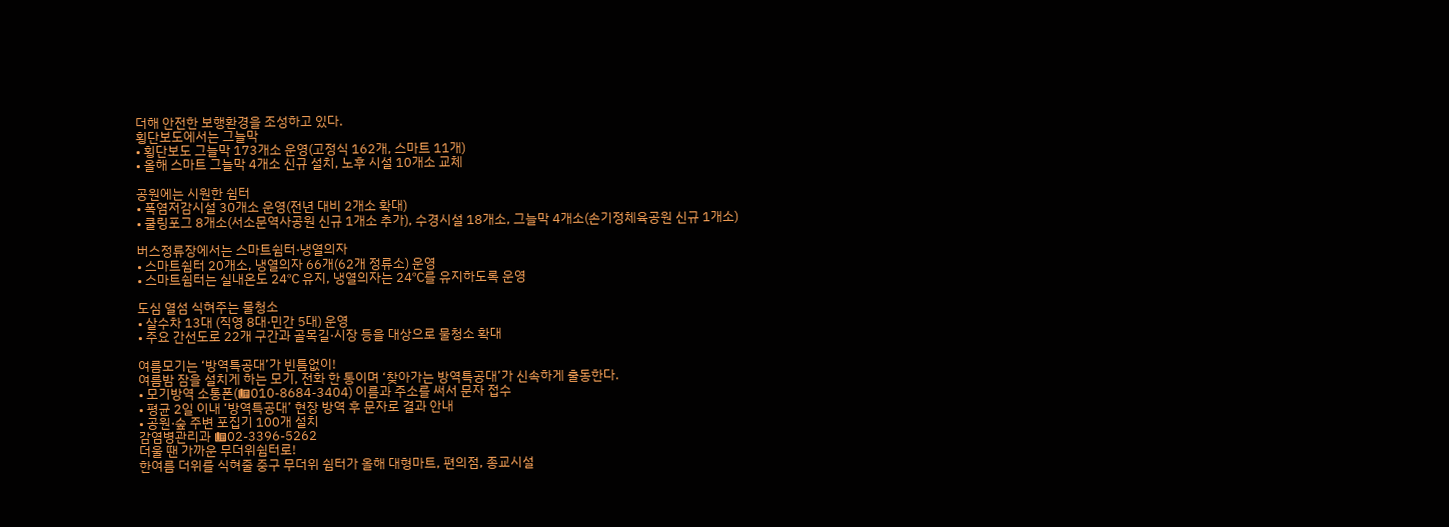더해 안전한 보행환경을 조성하고 있다.
횡단보도에서는 그늘막
• 횡단보도 그늘막 173개소 운영(고정식 162개, 스마트 11개)
• 올해 스마트 그늘막 4개소 신규 설치, 노후 시설 10개소 교체

공원에는 시원한 쉼터
• 폭염저감시설 30개소 운영(전년 대비 2개소 확대)
• 쿨링포그 8개소(서소문역사공원 신규 1개소 추가), 수경시설 18개소, 그늘막 4개소(손기정체육공원 신규 1개소)

버스정류장에서는 스마트쉼터·냉열의자
• 스마트쉼터 20개소, 냉열의자 66개(62개 정류소) 운영
• 스마트쉼터는 실내온도 24℃ 유지, 냉열의자는 24℃를 유지하도록 운영

도심 열섬 식혀주는 물청소
• 살수차 13대 (직영 8대·민간 5대) 운영
• 주요 간선도로 22개 구간과 골목길·시장 등을 대상으로 물청소 확대

여름모기는 ‘방역특공대’가 빈틈없이!
여름밤 잠을 설치게 하는 모기, 전화 한 통이며 ‘찾아가는 방역특공대’가 신속하게 출동한다.
• 모기방역 소통폰(☎010-8684-3404) 이름과 주소를 써서 문자 접수
• 평균 2일 이내 ‘방역특공대’ 현장 방역 후 문자로 결과 안내
• 공원·숲 주변 포집기 100개 설치
감염병관리과 ☎02-3396-5262
더울 땐 가까운 무더위쉼터로!
한여름 더위를 식혀줄 중구 무더위 쉼터가 올해 대형마트, 편의점, 종교시설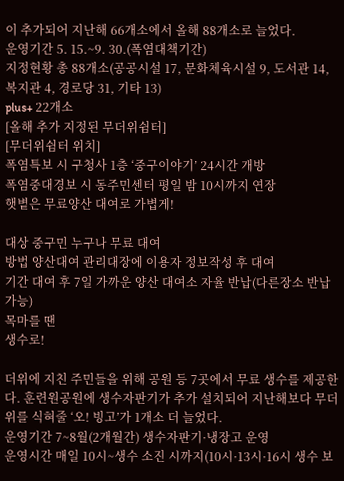이 추가되어 지난해 66개소에서 올해 88개소로 늘었다.
운영기간 5. 15.~9. 30.(폭염대책기간)
지정현황 총 88개소(공공시설 17, 문화체육시설 9, 도서관 14, 복지관 4, 경로당 31, 기타 13)
plus+ 22개소
[올해 추가 지정된 무더위쉼터]
[무더위쉼터 위치]
폭염특보 시 구청사 1층 ‘중구이야기’ 24시간 개방
폭염중대경보 시 동주민센터 평일 밤 10시까지 연장
햇볕은 무료양산 대여로 가볍게!

대상 중구민 누구나 무료 대여
방법 양산대여 관리대장에 이용자 정보작성 후 대여
기간 대여 후 7일 가까운 양산 대여소 자율 반납(다른장소 반납 가능)
목마를 땐
생수로!

더위에 지친 주민들을 위해 공원 등 7곳에서 무료 생수를 제공한다. 훈련원공원에 생수자판기가 추가 설치되어 지난해보다 무더위를 식혀줄 ‘오! 빙고’가 1개소 더 늘었다.
운영기간 7~8월(2개월간) 생수자판기·냉장고 운영
운영시간 매일 10시~생수 소진 시까지(10시·13시·16시 생수 보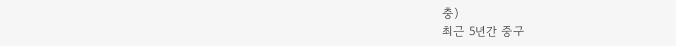충)
최근 5년간 중구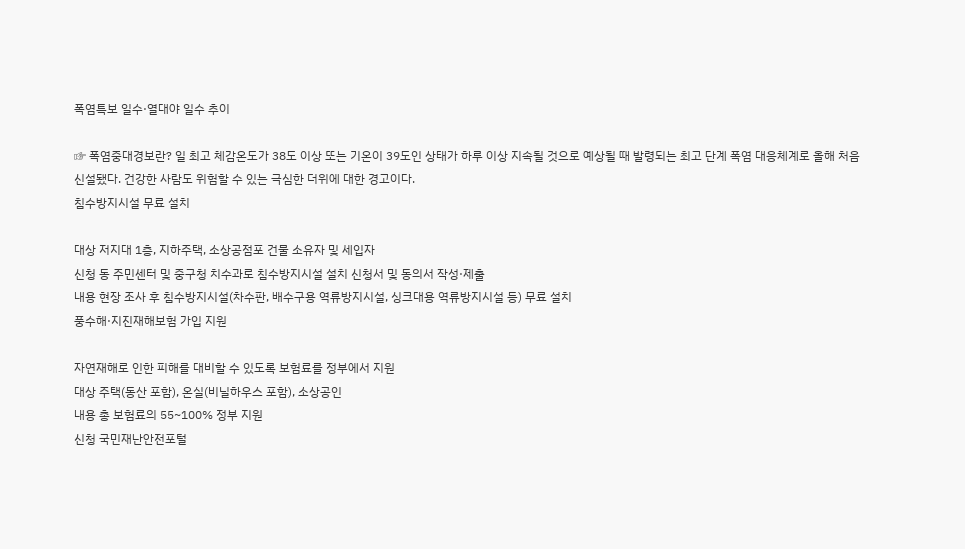폭염특보 일수·열대야 일수 추이

☞ 폭염중대경보란? 일 최고 체감온도가 38도 이상 또는 기온이 39도인 상태가 하루 이상 지속될 것으로 예상될 때 발령되는 최고 단계 폭염 대응체계로 올해 처음 신설됐다. 건강한 사람도 위험할 수 있는 극심한 더위에 대한 경고이다.
침수방지시설 무료 설치

대상 저지대 1층, 지하주택, 소상공점포 건물 소유자 및 세입자
신청 동 주민센터 및 중구청 치수과로 침수방지시설 설치 신청서 및 동의서 작성·제출
내용 현장 조사 후 침수방지시설(차수판, 배수구용 역류방지시설, 싱크대용 역류방지시설 등) 무료 설치
풍수해·지진재해보험 가입 지원

자연재해로 인한 피해를 대비할 수 있도록 보험료를 정부에서 지원
대상 주택(동산 포함), 온실(비닐하우스 포함), 소상공인
내용 총 보험료의 55~100% 정부 지원
신청 국민재난안전포털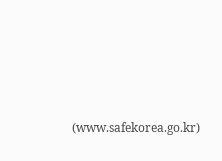(www.safekorea.go.kr)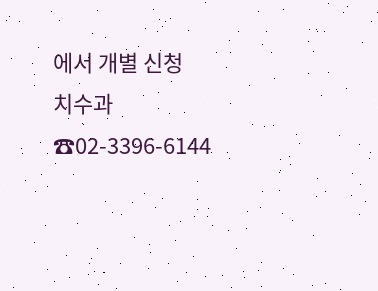에서 개별 신청
치수과 ☎02-3396-6144